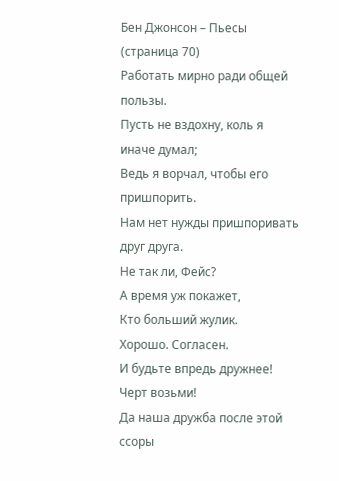Бен Джонсон – Пьесы (страница 70)
Работать мирно ради общей пользы.
Пусть не вздохну, коль я иначе думал;
Ведь я ворчал, чтобы его пришпорить.
Нам нет нужды пришпоривать друг друга.
Не так ли, Фейс?
А время уж покажет,
Кто больший жулик.
Хорошо. Согласен.
И будьте впредь дружнее!
Черт возьми!
Да наша дружба после этой ссоры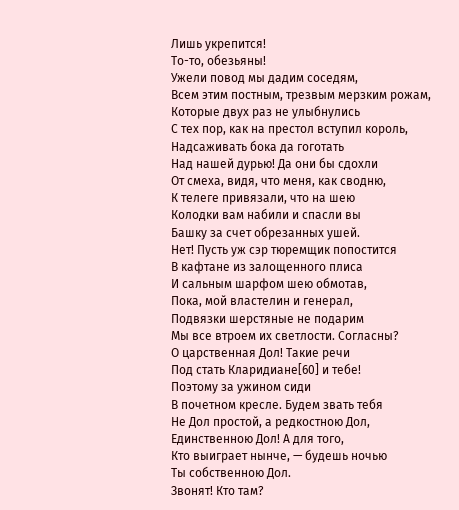Лишь укрепится!
То-то, обезьяны!
Ужели повод мы дадим соседям,
Всем этим постным, трезвым мерзким рожам,
Которые двух раз не улыбнулись
С тех пор, как на престол вступил король,
Надсаживать бока да гоготать
Над нашей дурью! Да они бы сдохли
От смеха, видя, что меня, как сводню,
К телеге привязали, что на шею
Колодки вам набили и спасли вы
Башку за счет обрезанных ушей.
Нет! Пусть уж сэр тюремщик попостится
В кафтане из залощенного плиса
И сальным шарфом шею обмотав,
Пока, мой властелин и генерал,
Подвязки шерстяные не подарим
Мы все втроем их светлости. Согласны?
О царственная Дол! Такие речи
Под стать Кларидиане[60] и тебе!
Поэтому за ужином сиди
В почетном кресле. Будем звать тебя
Не Дол простой, а редкостною Дол,
Единственною Дол! А для того,
Кто выиграет нынче, — будешь ночью
Ты собственною Дол.
Звонят! Кто там?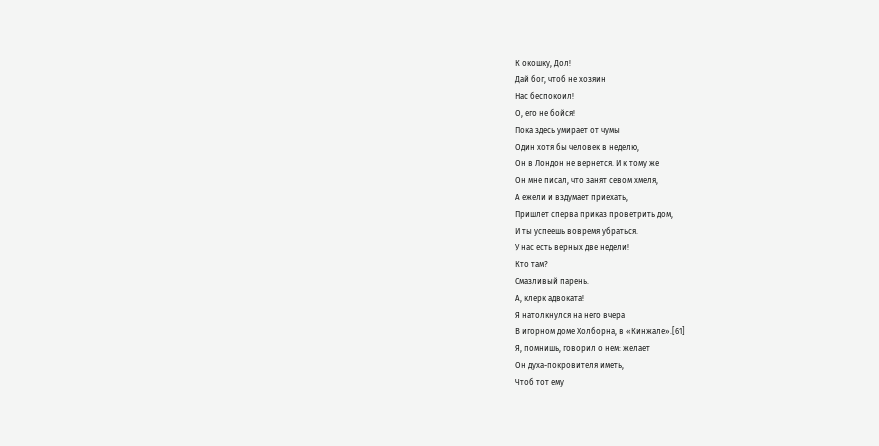К окошку, Дол!
Дай бог, чтоб не хозяин
Нас беспокоил!
О, его не бойся!
Пока здесь умирает от чумы
Один хотя бы человек в неделю,
Он в Лондон не вернется. И к тому же
Он мне писал, что занят севом хмеля,
А ежели и вздумает приехать,
Пришлет сперва приказ проветрить дом,
И ты успеешь вовремя убраться.
У нас есть верных две недели!
Кто там?
Смазливый парень.
А, клерк адвоката!
Я натолкнулся на него вчера
В игорном доме Холборна, в «Кинжале».[61]
Я, помнишь, говорил о нем: желает
Он духа-покровителя иметь,
Чтоб тот ему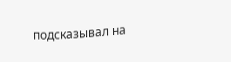подсказывал на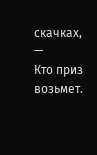скачках, —
Кто приз возьмет.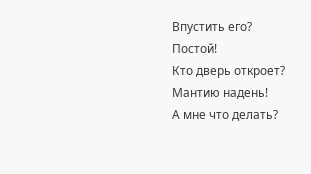Впустить его?
Постой!
Кто дверь откроет?
Мантию надень!
А мне что делать?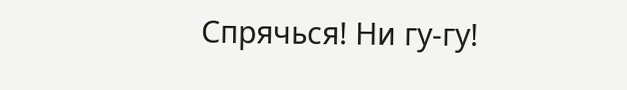Спрячься! Ни гу-гу!